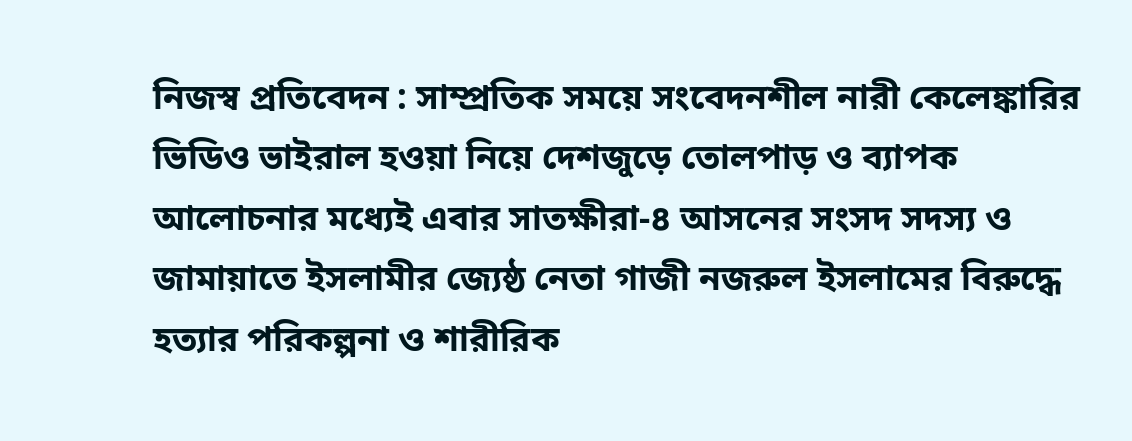নিজস্ব প্রতিবেদন : সাম্প্রতিক সময়ে সংবেদনশীল নারী কেলেঙ্কারির ভিডিও ভাইরাল হওয়া নিয়ে দেশজুড়ে তোলপাড় ও ব্যাপক আলোচনার মধ্যেই এবার সাতক্ষীরা-৪ আসনের সংসদ সদস্য ও জামায়াতে ইসলামীর জ্যেষ্ঠ নেতা গাজী নজরুল ইসলামের বিরুদ্ধে হত্যার পরিকল্পনা ও শারীরিক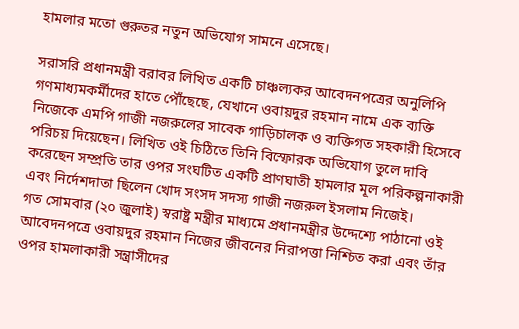হামলার মতো গুরুতর নতুন অভিযোগ সামনে এসেছে।

সরাসরি প্রধানমন্ত্রী বরাবর লিখিত একটি চাঞ্চল্যকর আবেদনপত্রের অনুলিপি গণমাধ্যমকর্মীদের হাতে পৌঁছেছে, যেখানে ওবায়দুর রহমান নামে এক ব্যক্তি নিজেকে এমপি গাজী নজরুলের সাবেক গাড়িচালক ও ব্যক্তিগত সহকারী হিসেবে পরিচয় দিয়েছেন। লিখিত ওই চিঠিতে তিনি বিস্ফোরক অভিযোগ তুলে দাবি করেছেন সম্প্রতি তার ওপর সংঘটিত একটি প্রাণঘাতী হামলার মূল পরিকল্পনাকারী এবং নির্দেশদাতা ছিলেন খোদ সংসদ সদস্য গাজী নজরুল ইসলাম নিজেই।
গত সোমবার (২০ জুলাই) স্বরাষ্ট্র মন্ত্রীর মাধ্যমে প্রধানমন্ত্রীর উদ্দেশ্যে পাঠানো ওই আবেদনপত্রে ওবায়দুর রহমান নিজের জীবনের নিরাপত্তা নিশ্চিত করা এবং তাঁর ওপর হামলাকারী সন্ত্রাসীদের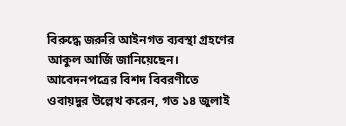বিরুদ্ধে জরুরি আইনগত ব্যবস্থা গ্রহণের আকুল আর্জি জানিয়েছেন।
আবেদনপত্রের বিশদ বিবরণীতে ওবায়দুর উল্লেখ করেন, গত ১৪ জুলাই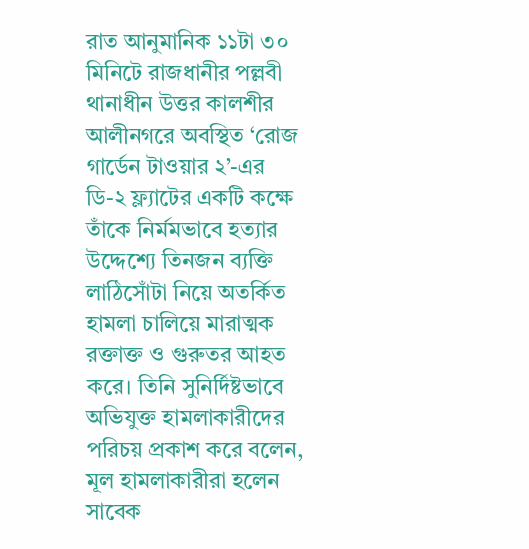রাত আনুমানিক ১১টা ৩০ মিনিটে রাজধানীর পল্লবী থানাধীন উত্তর কালশীর আলীনগরে অবস্থিত ‘রোজ গার্ডেন টাওয়ার ২’-এর ডি-২ ফ্ল্যাটের একটি কক্ষে তাঁকে নির্মমভাবে হত্যার উদ্দেশ্যে তিনজন ব্যক্তি লাঠিসোঁটা নিয়ে অতর্কিত হামলা চালিয়ে মারাত্মক রক্তাক্ত ও গুরুতর আহত করে। তিনি সুনির্দিষ্টভাবে অভিযুক্ত হামলাকারীদের পরিচয় প্রকাশ করে বলেন, মূল হামলাকারীরা হলেন সাবেক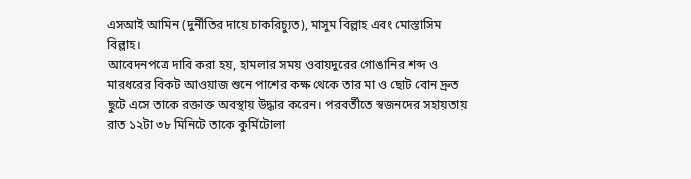এসআই আমিন (দুর্নীতির দায়ে চাকরিচ্যুত), মাসুম বিল্লাহ এবং মোস্তাসিম বিল্লাহ।
আবেদনপত্রে দাবি করা হয়, হামলার সময় ওবায়দুরের গোঙানির শব্দ ও মারধরের বিকট আওয়াজ শুনে পাশের কক্ষ থেকে তার মা ও ছোট বোন দ্রুত ছুটে এসে তাকে রক্তাক্ত অবস্থায় উদ্ধার করেন। পরবর্তীতে স্বজনদের সহায়তায় রাত ১২টা ৩৮ মিনিটে তাকে কুর্মিটোলা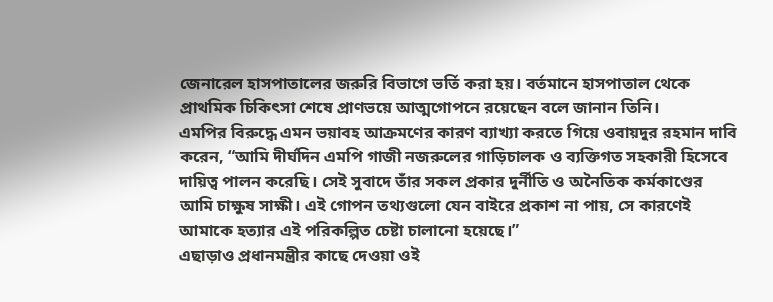জেনারেল হাসপাতালের জরুরি বিভাগে ভর্তি করা হয়। বর্তমানে হাসপাতাল থেকে প্রাথমিক চিকিৎসা শেষে প্রাণভয়ে আত্মগোপনে রয়েছেন বলে জানান তিনি।
এমপির বিরুদ্ধে এমন ভয়াবহ আক্রমণের কারণ ব্যাখ্যা করতে গিয়ে ওবায়দুর রহমান দাবি করেন, “আমি দীর্ঘদিন এমপি গাজী নজরুলের গাড়িচালক ও ব্যক্তিগত সহকারী হিসেবে দায়িত্ব পালন করেছি। সেই সুবাদে তাঁর সকল প্রকার দুর্নীতি ও অনৈতিক কর্মকাণ্ডের আমি চাক্ষুষ সাক্ষী। এই গোপন তথ্যগুলো যেন বাইরে প্রকাশ না পায়, সে কারণেই আমাকে হত্যার এই পরিকল্পিত চেষ্টা চালানো হয়েছে।”
এছাড়াও প্রধানমন্ত্রীর কাছে দেওয়া ওই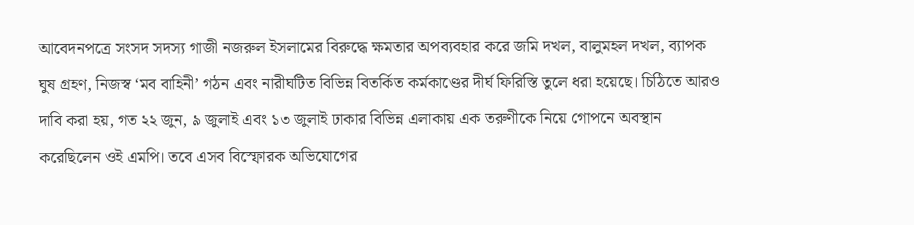আবেদনপত্রে সংসদ সদস্য গাজী নজরুল ইসলামের বিরুদ্ধে ক্ষমতার অপব্যবহার করে জমি দখল, বালুমহল দখল, ব্যাপক ঘুষ গ্রহণ, নিজস্ব ‘মব বাহিনী’ গঠন এবং নারীঘটিত বিভিন্ন বিতর্কিত কর্মকাণ্ডের দীর্ঘ ফিরিস্তি তুলে ধরা হয়েছে। চিঠিতে আরও দাবি করা হয়, গত ২২ জুন, ৯ জুলাই এবং ১৩ জুলাই ঢাকার বিভিন্ন এলাকায় এক তরুণীকে নিয়ে গোপনে অবস্থান করেছিলেন ওই এমপি। তবে এসব বিস্ফোরক অভিযোগের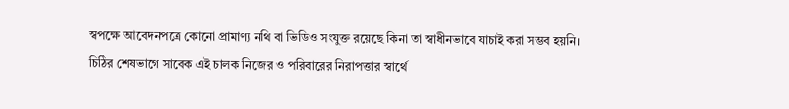স্বপক্ষে আবেদনপত্রে কোনো প্রামাণ্য নথি বা ভিডিও সংযুক্ত রয়েছে কিনা তা স্বাধীনভাবে যাচাই করা সম্ভব হয়নি।
চিঠির শেষভাগে সাবেক এই চালক নিজের ও পরিবারের নিরাপত্তার স্বার্থে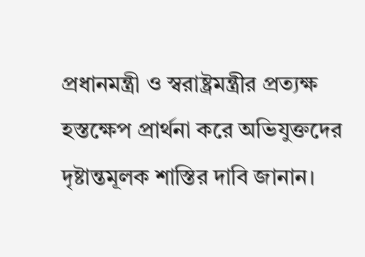প্রধানমন্ত্রী ও স্বরাষ্ট্রমন্ত্রীর প্রত্যক্ষ হস্তক্ষেপ প্রার্থনা করে অভিযুক্তদের দৃষ্টান্তমূলক শাস্তির দাবি জানান।